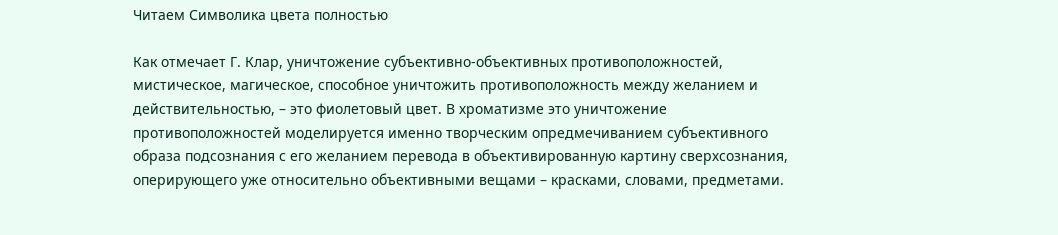Читаем Символика цвета полностью

Как отмечает Г. Клар, уничтожение субъективно-объективных противоположностей, мистическое, магическое, способное уничтожить противоположность между желанием и действительностью, – это фиолетовый цвет. В хроматизме это уничтожение противоположностей моделируется именно творческим опредмечиванием субъективного образа подсознания с его желанием перевода в объективированную картину сверхсознания, оперирующего уже относительно объективными вещами – красками, словами, предметами.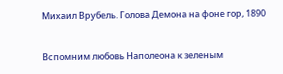Михаил Врубель. Голова Демона на фоне гор, 1890


Вспомним любовь Наполеона к зеленым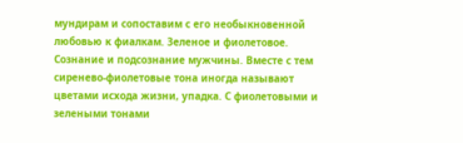мундирам и сопоставим с его необыкновенной любовью к фиалкам. Зеленое и фиолетовое. Сознание и подсознание мужчины. Вместе с тем сиренево-фиолетовые тона иногда называют цветами исхода жизни, упадка. С фиолетовыми и зелеными тонами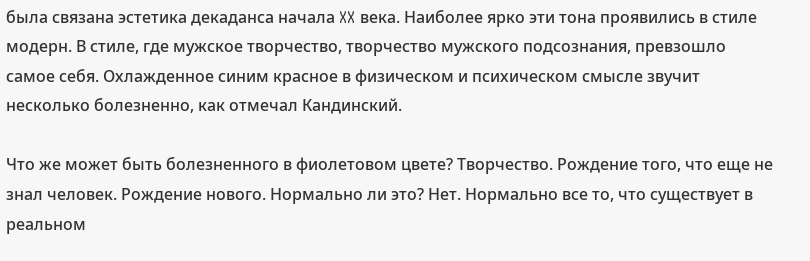была связана эстетика декаданса начала XX века. Наиболее ярко эти тона проявились в стиле модерн. В стиле, где мужское творчество, творчество мужского подсознания, превзошло самое себя. Охлажденное синим красное в физическом и психическом смысле звучит несколько болезненно, как отмечал Кандинский.

Что же может быть болезненного в фиолетовом цвете? Творчество. Рождение того, что еще не знал человек. Рождение нового. Нормально ли это? Нет. Нормально все то, что существует в реальном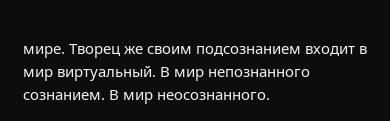мире. Творец же своим подсознанием входит в мир виртуальный. В мир непознанного сознанием. В мир неосознанного.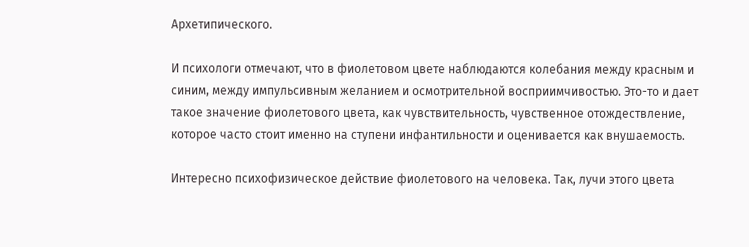Архетипического.

И психологи отмечают, что в фиолетовом цвете наблюдаются колебания между красным и синим, между импульсивным желанием и осмотрительной восприимчивостью. Это-то и дает такое значение фиолетового цвета, как чувствительность, чувственное отождествление, которое часто стоит именно на ступени инфантильности и оценивается как внушаемость.

Интересно психофизическое действие фиолетового на человека. Так, лучи этого цвета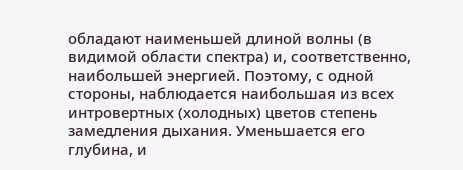обладают наименьшей длиной волны (в видимой области спектра) и, соответственно, наибольшей энергией. Поэтому, с одной стороны, наблюдается наибольшая из всех интровертных (холодных) цветов степень замедления дыхания. Уменьшается его глубина, и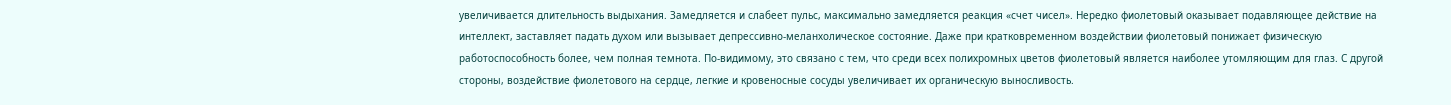увеличивается длительность выдыхания. Замедляется и слабеет пульс, максимально замедляется реакция «счет чисел». Нередко фиолетовый оказывает подавляющее действие на интеллект, заставляет падать духом или вызывает депрессивно-меланхолическое состояние. Даже при кратковременном воздействии фиолетовый понижает физическую работоспособность более, чем полная темнота. По-видимому, это связано с тем, что среди всех полихромных цветов фиолетовый является наиболее утомляющим для глаз. С другой стороны, воздействие фиолетового на сердце, легкие и кровеносные сосуды увеличивает их органическую выносливость.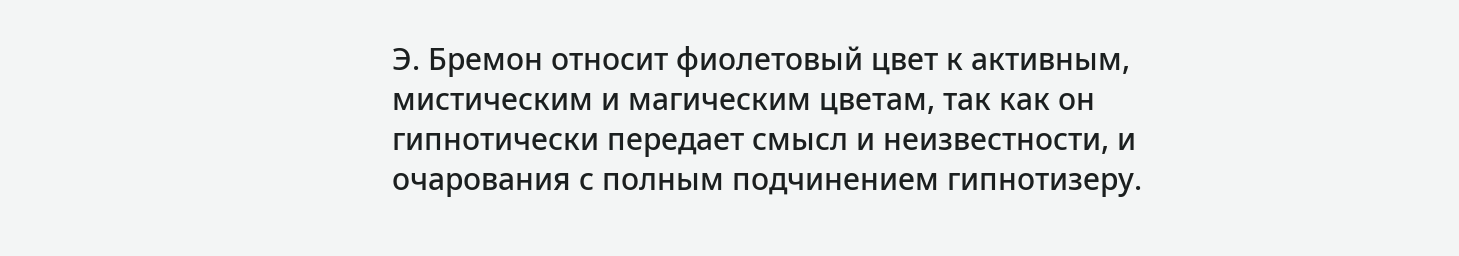Э. Бремон относит фиолетовый цвет к активным, мистическим и магическим цветам, так как он гипнотически передает смысл и неизвестности, и очарования с полным подчинением гипнотизеру.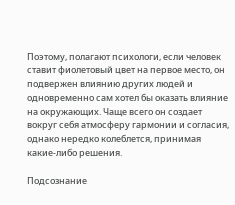Поэтому, полагают психологи, если человек ставит фиолетовый цвет на первое место, он подвержен влиянию других людей и одновременно сам хотел бы оказать влияние на окружающих. Чаще всего он создает вокруг себя атмосферу гармонии и согласия, однако нередко колеблется, принимая какие-либо решения.

Подсознание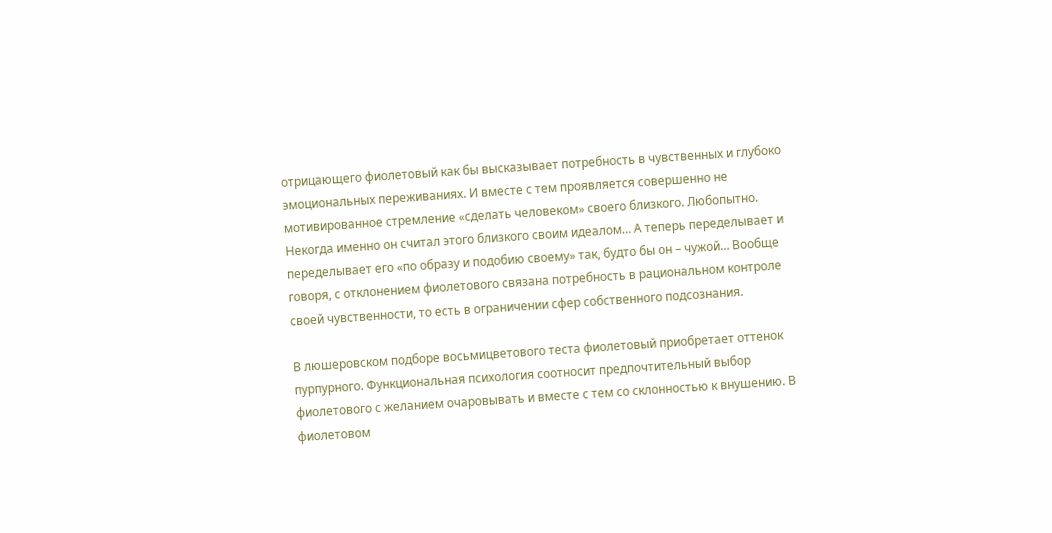отрицающего фиолетовый как бы высказывает потребность в чувственных и глубоко эмоциональных переживаниях. И вместе с тем проявляется совершенно не мотивированное стремление «сделать человеком» своего близкого. Любопытно. Некогда именно он считал этого близкого своим идеалом… А теперь переделывает и переделывает его «по образу и подобию своему» так, будто бы он – чужой… Вообще говоря, с отклонением фиолетового связана потребность в рациональном контроле своей чувственности, то есть в ограничении сфер собственного подсознания.

В люшеровском подборе восьмицветового теста фиолетовый приобретает оттенок пурпурного. Функциональная психология соотносит предпочтительный выбор фиолетового с желанием очаровывать и вместе с тем со склонностью к внушению. В фиолетовом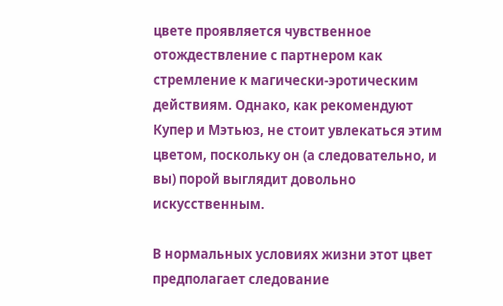цвете проявляется чувственное отождествление с партнером как стремление к магически-эротическим действиям. Однако, как рекомендуют Купер и Мэтьюз, не стоит увлекаться этим цветом, поскольку он (а следовательно, и вы) порой выглядит довольно искусственным.

В нормальных условиях жизни этот цвет предполагает следование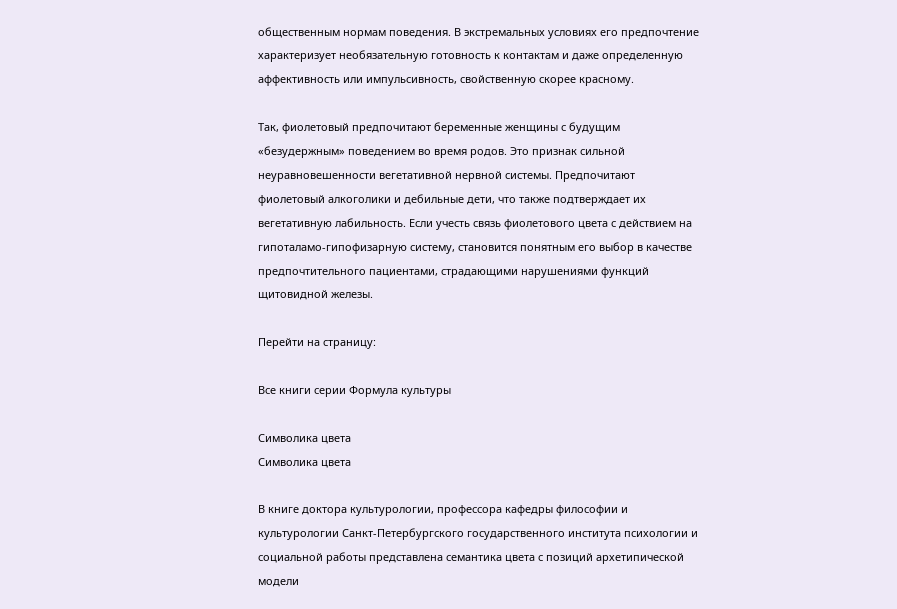общественным нормам поведения. В экстремальных условиях его предпочтение характеризует необязательную готовность к контактам и даже определенную аффективность или импульсивность, свойственную скорее красному.

Так, фиолетовый предпочитают беременные женщины с будущим «безудержным» поведением во время родов. Это признак сильной неуравновешенности вегетативной нервной системы. Предпочитают фиолетовый алкоголики и дебильные дети, что также подтверждает их вегетативную лабильность. Если учесть связь фиолетового цвета с действием на гипоталамо-гипофизарную систему, становится понятным его выбор в качестве предпочтительного пациентами, страдающими нарушениями функций щитовидной железы.

Перейти на страницу:

Все книги серии Формула культуры

Символика цвета
Символика цвета

В книге доктора культурологии, профессора кафедры философии и культурологии Санкт-Петербургского государственного института психологии и социальной работы представлена семантика цвета с позиций архетипической модели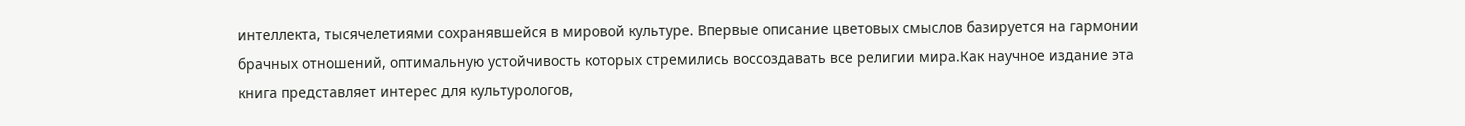интеллекта, тысячелетиями сохранявшейся в мировой культуре. Впервые описание цветовых смыслов базируется на гармонии брачных отношений, оптимальную устойчивость которых стремились воссоздавать все религии мира.Как научное издание эта книга представляет интерес для культурологов,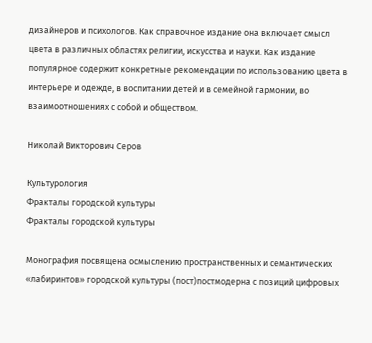дизайнеров и психологов. Как справочное издание она включает смысл цвета в различных областях религии, искусства и науки. Как издание популярное содержит конкретные рекомендации по использованию цвета в интерьере и одежде, в воспитании детей и в семейной гармонии, во взаимоотношениях с собой и обществом.

Николай Викторович Серов

Культурология
Фракталы городской культуры
Фракталы городской культуры

Монография посвящена осмыслению пространственных и семантических «лабиринтов» городской культуры (пост)постмодерна с позиций цифровых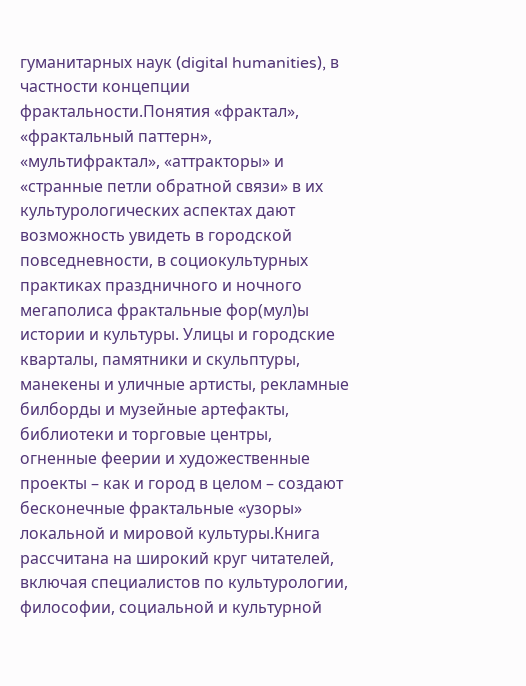гуманитарных наук (digital humanities), в частности концепции фрактальности.Понятия «фрактал», «фрактальный паттерн», «мультифрактал», «аттракторы» и «странные петли обратной связи» в их культурологических аспектах дают возможность увидеть в городской повседневности, в социокультурных практиках праздничного и ночного мегаполиса фрактальные фор(мул)ы истории и культуры. Улицы и городские кварталы, памятники и скульптуры, манекены и уличные артисты, рекламные билборды и музейные артефакты, библиотеки и торговые центры, огненные феерии и художественные проекты – как и город в целом – создают бесконечные фрактальные «узоры» локальной и мировой культуры.Книга рассчитана на широкий круг читателей, включая специалистов по культурологии, философии, социальной и культурной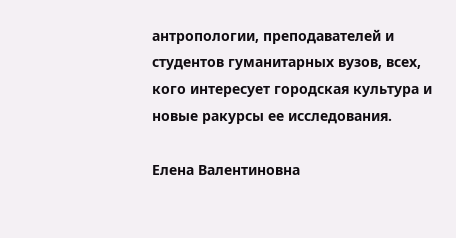антропологии, преподавателей и студентов гуманитарных вузов, всех, кого интересует городская культура и новые ракурсы ее исследования.

Елена Валентиновна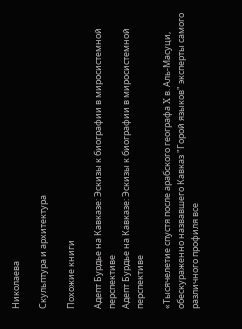Николаева

Скульптура и архитектура

Похожие книги

Адепт Бурдье на Кавказе: Эскизы к биографии в миросистемной перспективе
Адепт Бурдье на Кавказе: Эскизы к биографии в миросистемной перспективе

«Тысячелетие спустя после арабского географа X в. Аль-Масуци, обескураженно назвавшего Кавказ "Горой языков" эксперты самого различного профиля все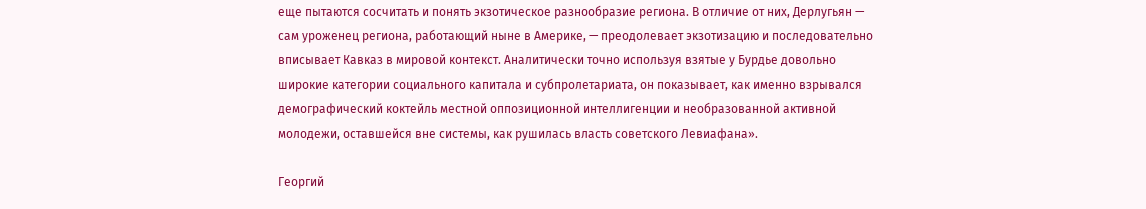еще пытаются сосчитать и понять экзотическое разнообразие региона. В отличие от них, Дерлугьян — сам уроженец региона, работающий ныне в Америке, — преодолевает экзотизацию и последовательно вписывает Кавказ в мировой контекст. Аналитически точно используя взятые у Бурдье довольно широкие категории социального капитала и субпролетариата, он показывает, как именно взрывался демографический коктейль местной оппозиционной интеллигенции и необразованной активной молодежи, оставшейся вне системы, как рушилась власть советского Левиафана».

Георгий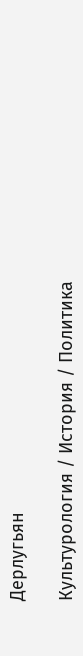Дерлугьян

Культурология / История / Политика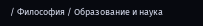/ Философия / Образование и наука